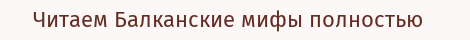Читаем Балканские мифы полностью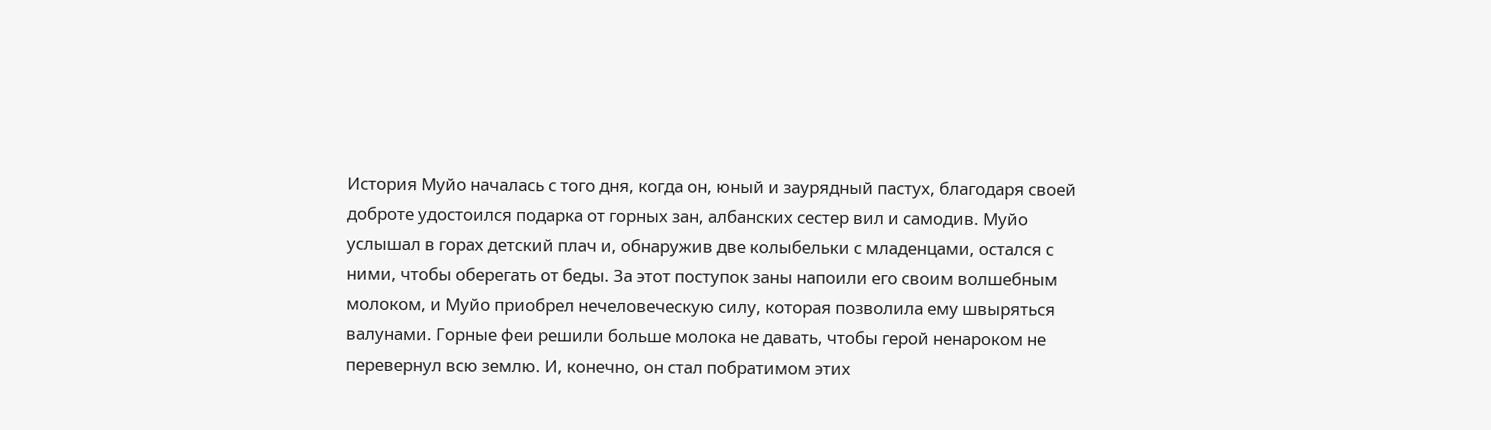История Муйо началась с того дня, когда он, юный и заурядный пастух, благодаря своей доброте удостоился подарка от горных зан, албанских сестер вил и самодив. Муйо услышал в горах детский плач и, обнаружив две колыбельки с младенцами, остался с ними, чтобы оберегать от беды. За этот поступок заны напоили его своим волшебным молоком, и Муйо приобрел нечеловеческую силу, которая позволила ему швыряться валунами. Горные феи решили больше молока не давать, чтобы герой ненароком не перевернул всю землю. И, конечно, он стал побратимом этих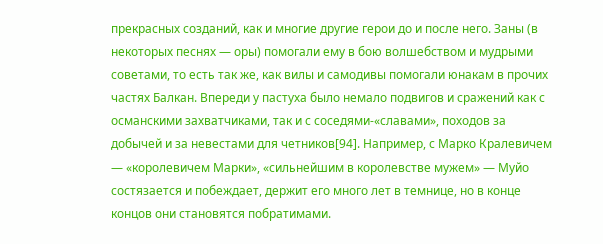прекрасных созданий, как и многие другие герои до и после него. Заны (в некоторых песнях — оры) помогали ему в бою волшебством и мудрыми советами, то есть так же, как вилы и самодивы помогали юнакам в прочих частях Балкан. Впереди у пастуха было немало подвигов и сражений как с османскими захватчиками, так и с соседями-«славами», походов за добычей и за невестами для четников[94]. Например, с Марко Кралевичем — «королевичем Марки», «сильнейшим в королевстве мужем» — Муйо состязается и побеждает, держит его много лет в темнице, но в конце концов они становятся побратимами.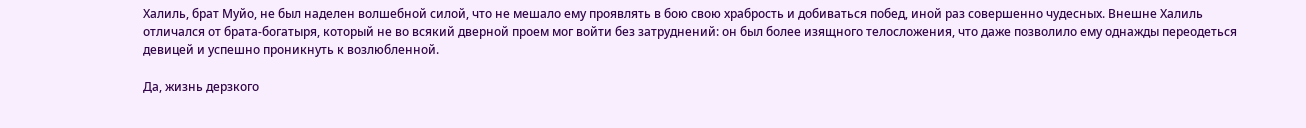Халиль, брат Муйо, не был наделен волшебной силой, что не мешало ему проявлять в бою свою храбрость и добиваться побед, иной раз совершенно чудесных. Внешне Халиль отличался от брата-богатыря, который не во всякий дверной проем мог войти без затруднений: он был более изящного телосложения, что даже позволило ему однажды переодеться девицей и успешно проникнуть к возлюбленной.

Да, жизнь дерзкого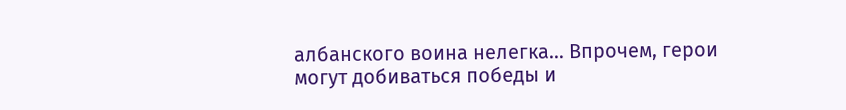албанского воина нелегка… Впрочем, герои могут добиваться победы и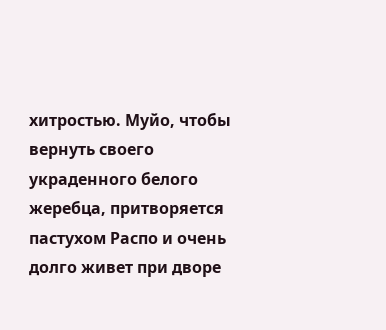хитростью. Муйо, чтобы вернуть своего украденного белого жеребца, притворяется пастухом Распо и очень долго живет при дворе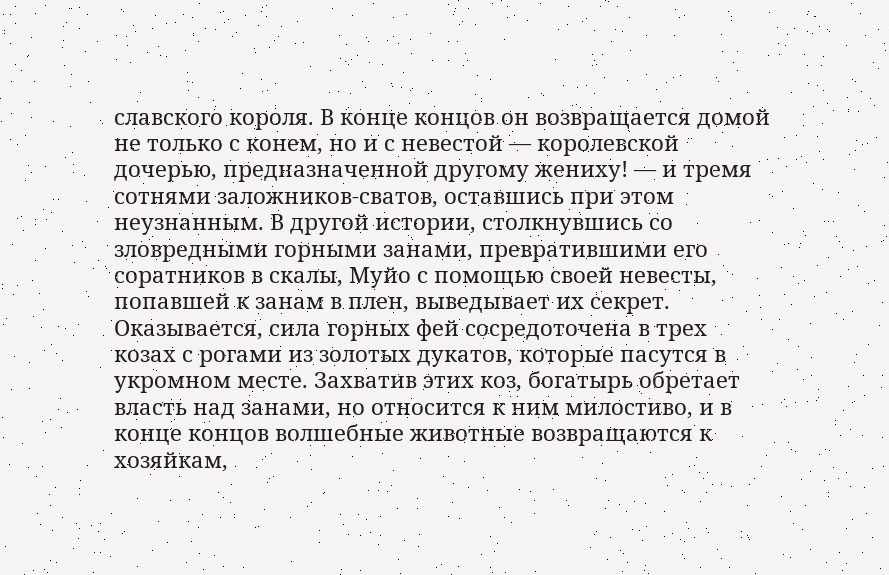славского короля. В конце концов он возвращается домой не только с конем, но и с невестой — королевской дочерью, предназначенной другому жениху! — и тремя сотнями заложников-сватов, оставшись при этом неузнанным. В другой истории, столкнувшись со зловредными горными занами, превратившими его соратников в скалы, Муйо с помощью своей невесты, попавшей к занам в плен, выведывает их секрет. Оказывается, сила горных фей сосредоточена в трех козах с рогами из золотых дукатов, которые пасутся в укромном месте. Захватив этих коз, богатырь обретает власть над занами, но относится к ним милостиво, и в конце концов волшебные животные возвращаются к хозяйкам,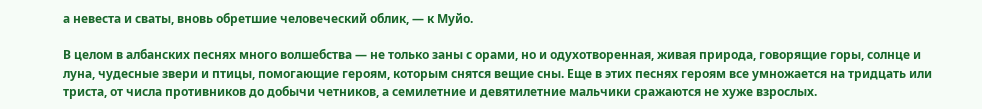а невеста и сваты, вновь обретшие человеческий облик, — к Муйо.

В целом в албанских песнях много волшебства — не только заны с орами, но и одухотворенная, живая природа, говорящие горы, солнце и луна, чудесные звери и птицы, помогающие героям, которым снятся вещие сны. Еще в этих песнях героям все умножается на тридцать или триста, от числа противников до добычи четников, а семилетние и девятилетние мальчики сражаются не хуже взрослых.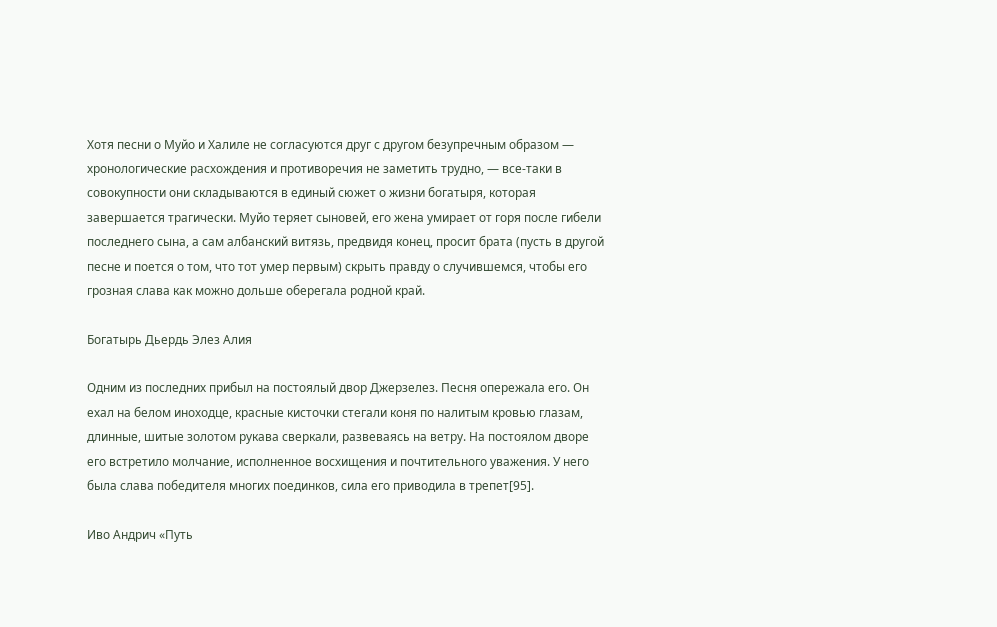Хотя песни о Муйо и Халиле не согласуются друг с другом безупречным образом — хронологические расхождения и противоречия не заметить трудно, — все-таки в совокупности они складываются в единый сюжет о жизни богатыря, которая завершается трагически. Муйо теряет сыновей, его жена умирает от горя после гибели последнего сына, а сам албанский витязь, предвидя конец, просит брата (пусть в другой песне и поется о том, что тот умер первым) скрыть правду о случившемся, чтобы его грозная слава как можно дольше оберегала родной край.

Богатырь Дьердь Элез Алия

Одним из последних прибыл на постоялый двор Джерзелез. Песня опережала его. Он ехал на белом иноходце, красные кисточки стегали коня по налитым кровью глазам, длинные, шитые золотом рукава сверкали, развеваясь на ветру. На постоялом дворе его встретило молчание, исполненное восхищения и почтительного уважения. У него была слава победителя многих поединков, сила его приводила в трепет[95].

Иво Андрич «Путь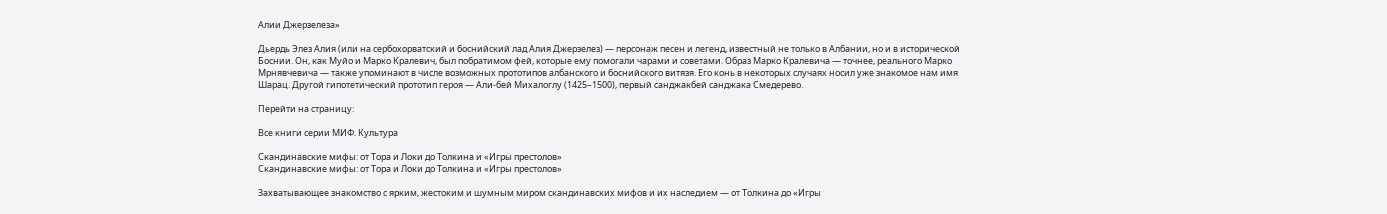Алии Джерзелеза»

Дьердь Элез Алия (или на сербохорватский и боснийский лад Алия Джерзелез) — персонаж песен и легенд, известный не только в Албании, но и в исторической Боснии. Он, как Муйо и Марко Кралевич, был побратимом фей, которые ему помогали чарами и советами. Образ Марко Кралевича — точнее, реального Марко Мрнявчевича — также упоминают в числе возможных прототипов албанского и боснийского витязя. Его конь в некоторых случаях носил уже знакомое нам имя Шарац. Другой гипотетический прототип героя — Али-бей Михалоглу (1425–1500), первый санджакбей санджака Смедерево.

Перейти на страницу:

Все книги серии МИФ. Культура

Скандинавские мифы: от Тора и Локи до Толкина и «Игры престолов»
Скандинавские мифы: от Тора и Локи до Толкина и «Игры престолов»

Захватывающее знакомство с ярким, жестоким и шумным миром скандинавских мифов и их наследием — от Толкина до «Игры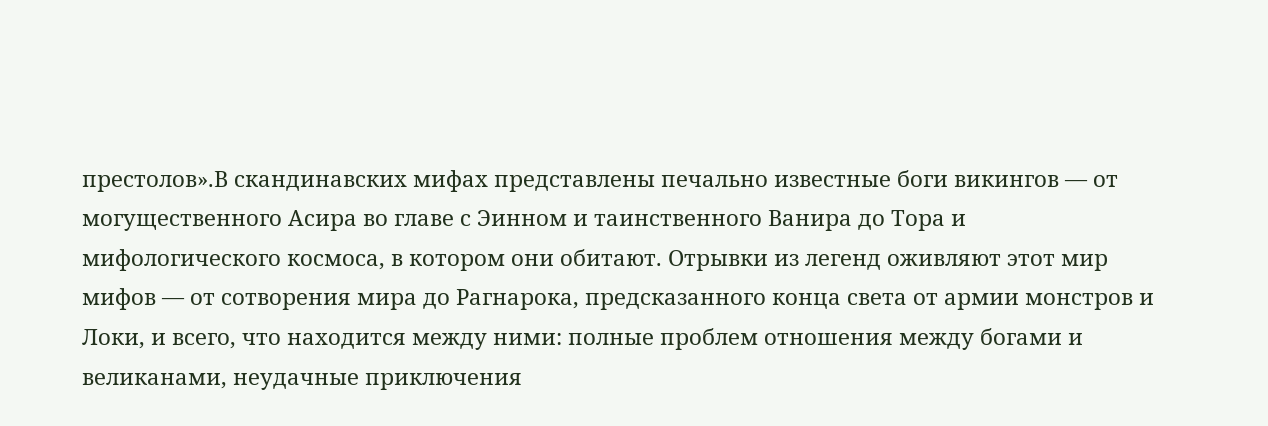престолов».В скандинавских мифах представлены печально известные боги викингов — от могущественного Асира во главе с Эинном и таинственного Ванира до Тора и мифологического космоса, в котором они обитают. Отрывки из легенд оживляют этот мир мифов — от сотворения мира до Рагнарока, предсказанного конца света от армии монстров и Локи, и всего, что находится между ними: полные проблем отношения между богами и великанами, неудачные приключения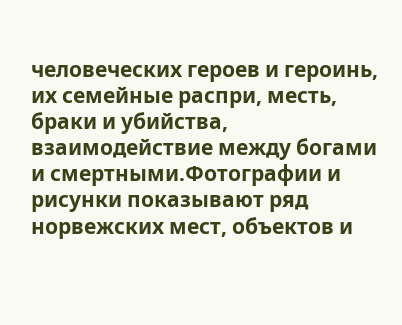человеческих героев и героинь, их семейные распри, месть, браки и убийства, взаимодействие между богами и смертными.Фотографии и рисунки показывают ряд норвежских мест, объектов и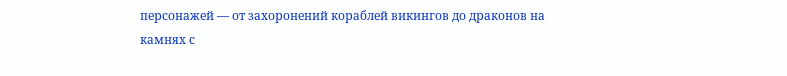персонажей — от захоронений кораблей викингов до драконов на камнях с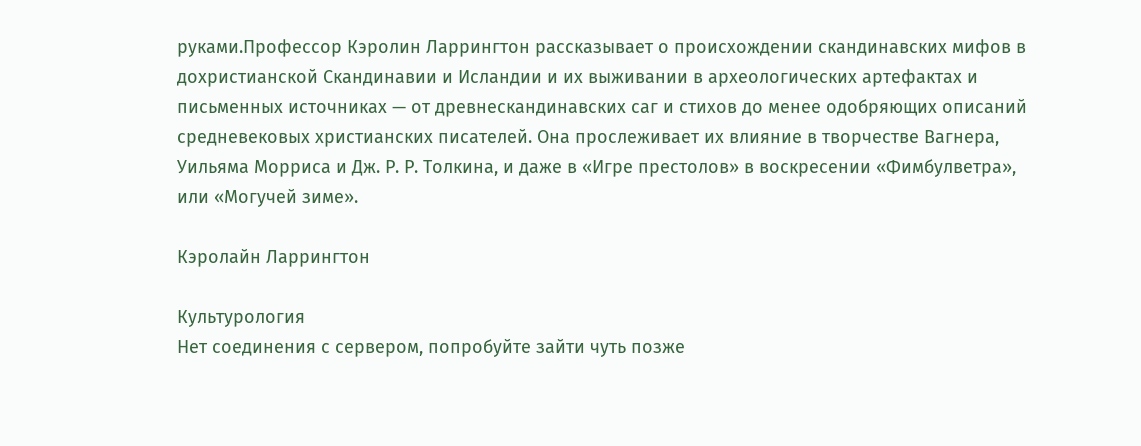руками.Профессор Кэролин Ларрингтон рассказывает о происхождении скандинавских мифов в дохристианской Скандинавии и Исландии и их выживании в археологических артефактах и письменных источниках — от древнескандинавских саг и стихов до менее одобряющих описаний средневековых христианских писателей. Она прослеживает их влияние в творчестве Вагнера, Уильяма Морриса и Дж. Р. Р. Толкина, и даже в «Игре престолов» в воскресении «Фимбулветра», или «Могучей зиме».

Кэролайн Ларрингтон

Культурология
Нет соединения с сервером, попробуйте зайти чуть позже